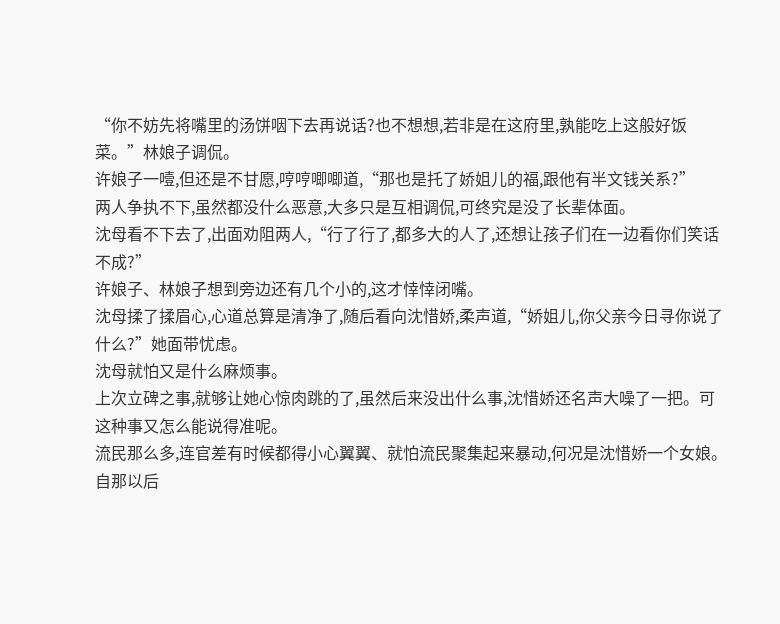“你不妨先将嘴里的汤饼咽下去再说话?也不想想,若非是在这府里,孰能吃上这般好饭菜。”林娘子调侃。
许娘子一噎,但还是不甘愿,哼哼唧唧道,“那也是托了娇姐儿的福,跟他有半文钱关系?”
两人争执不下,虽然都没什么恶意,大多只是互相调侃,可终究是没了长辈体面。
沈母看不下去了,出面劝阻两人,“行了行了,都多大的人了,还想让孩子们在一边看你们笑话不成?”
许娘子、林娘子想到旁边还有几个小的,这才悻悻闭嘴。
沈母揉了揉眉心,心道总算是清净了,随后看向沈惜娇,柔声道,“娇姐儿,你父亲今日寻你说了什么?”她面带忧虑。
沈母就怕又是什么麻烦事。
上次立碑之事,就够让她心惊肉跳的了,虽然后来没出什么事,沈惜娇还名声大噪了一把。可这种事又怎么能说得准呢。
流民那么多,连官差有时候都得小心翼翼、就怕流民聚集起来暴动,何况是沈惜娇一个女娘。
自那以后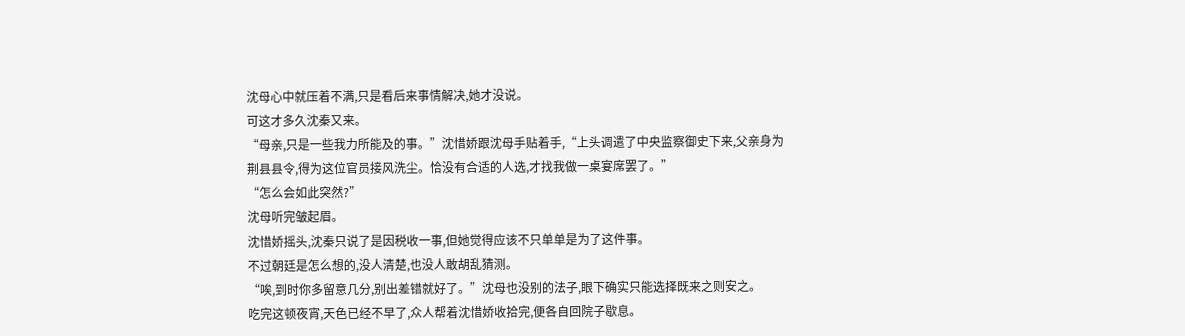沈母心中就压着不满,只是看后来事情解决,她才没说。
可这才多久沈秦又来。
“母亲,只是一些我力所能及的事。”沈惜娇跟沈母手贴着手,“上头调遣了中央监察御史下来,父亲身为荆县县令,得为这位官员接风洗尘。恰没有合适的人选,才找我做一桌宴席罢了。”
“怎么会如此突然?”
沈母听完皱起眉。
沈惜娇摇头,沈秦只说了是因税收一事,但她觉得应该不只单单是为了这件事。
不过朝廷是怎么想的,没人清楚,也没人敢胡乱猜测。
“唉,到时你多留意几分,别出差错就好了。”沈母也没别的法子,眼下确实只能选择既来之则安之。
吃完这顿夜宵,天色已经不早了,众人帮着沈惜娇收拾完,便各自回院子歇息。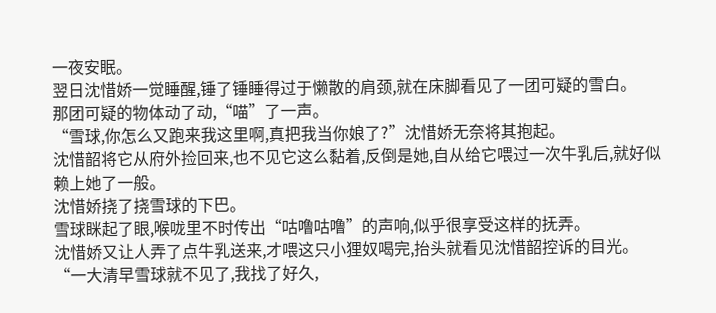一夜安眠。
翌日沈惜娇一觉睡醒,锤了锤睡得过于懒散的肩颈,就在床脚看见了一团可疑的雪白。
那团可疑的物体动了动,“喵”了一声。
“雪球,你怎么又跑来我这里啊,真把我当你娘了?”沈惜娇无奈将其抱起。
沈惜韶将它从府外捡回来,也不见它这么黏着,反倒是她,自从给它喂过一次牛乳后,就好似赖上她了一般。
沈惜娇挠了挠雪球的下巴。
雪球眯起了眼,喉咙里不时传出“咕噜咕噜”的声响,似乎很享受这样的抚弄。
沈惜娇又让人弄了点牛乳送来,才喂这只小狸奴喝完,抬头就看见沈惜韶控诉的目光。
“一大清早雪球就不见了,我找了好久,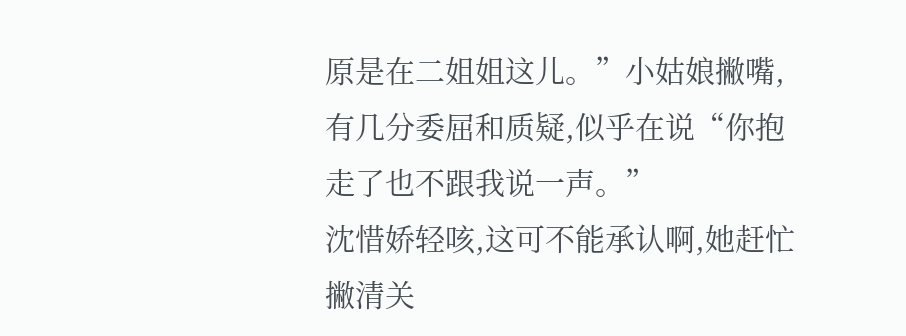原是在二姐姐这儿。”小姑娘撇嘴,有几分委屈和质疑,似乎在说“你抱走了也不跟我说一声。”
沈惜娇轻咳,这可不能承认啊,她赶忙撇清关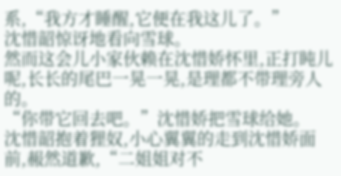系,“我方才睡醒,它便在我这儿了。”
沈惜韶惊讶地看向雪球。
然而这会儿小家伙赖在沈惜娇怀里,正打盹儿呢,长长的尾巴一晃一晃,是理都不带理旁人的。
“你带它回去吧。”沈惜娇把雪球给她。
沈惜韶抱着狸奴,小心翼翼的走到沈惜娇面前,赧然道歉,“二姐姐对不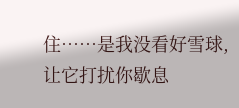住……是我没看好雪球,让它打扰你歇息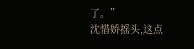了。”
沈惜娇摇头,这点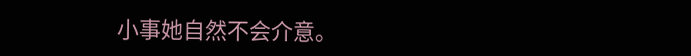小事她自然不会介意。